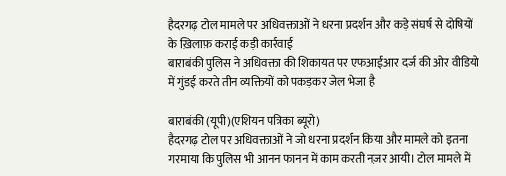हैदरगढ़ टोल मामले पर अधिवक्ताओं ने धरना प्रदर्शन और कड़े संघर्ष से दोषियों के ख़िलाफ़ कराई कड़ी कार्रवाई
बाराबंकी पुलिस ने अधिवक्ता की शिकायत पर एफआईआर दर्ज की ओर वीडियो में गुंडई करते तीन व्यक्तियों को पकड़कर जेल भेजा है

बाराबंकी (यूपी)(एशियन पत्रिका ब्यूरो)
हैदरगढ़ टोल पर अधिवक्ताओं ने जो धरना प्रदर्शन किया और मामले को इतना गरमाया कि पुलिस भी आनन फानन में काम करती नज़र आयी। टोल मामले में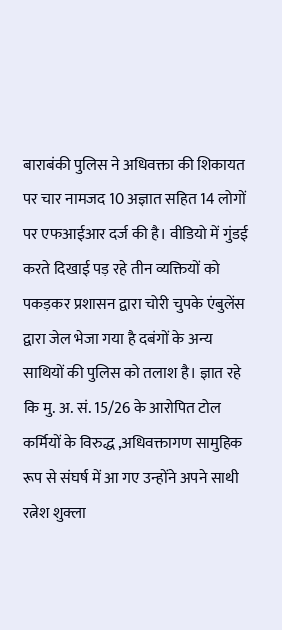बाराबंकी पुलिस ने अधिवक्ता की शिकायत पर चार नामजद 10 अज्ञात सहित 14 लोगों पर एफआईआर दर्ज की है। वीडियो में गुंडई करते दिखाई पड़ रहे तीन व्यक्तियों को पकड़कर प्रशासन द्वारा चोरी चुपके एंबुलेंस द्वारा जेल भेजा गया है दबंगों के अन्य साथियों की पुलिस को तलाश है। ज्ञात रहे कि मु. अ. सं. 15/26 के आरोपित टोल कर्मियों के विरुद्ध ,अधिवक्तागण सामुहिक रूप से संघर्ष में आ गए उन्होंने अपने साथी रत्नेश शुक्ला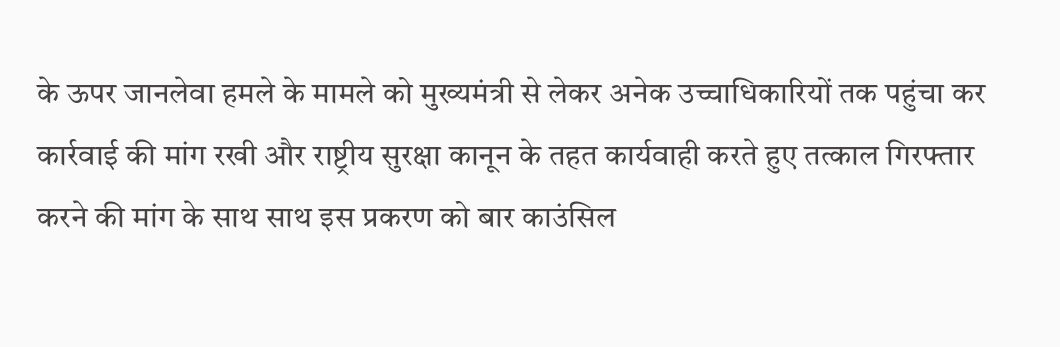के ऊपर जानलेवा हमले के मामले को मुख्यमंत्री से लेकर अनेक उच्चाधिकारियों तक पहुंचा कर कार्रवाई की मांग रखी और राष्ट्रीय सुरक्षा कानून के तहत कार्यवाही करते हुए तत्काल गिरफ्तार करने की मांग के साथ साथ इस प्रकरण को बार काउंसिल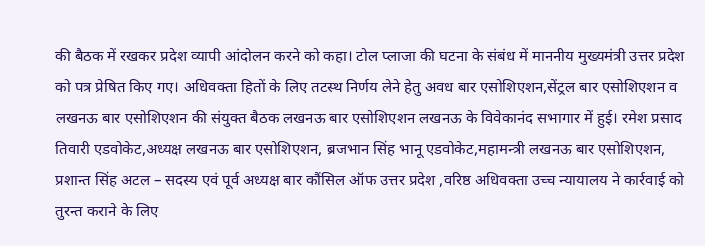की बैठक में रखकर प्रदेश व्यापी आंदोलन करने को कहा। टोल प्लाजा की घटना के संबंध में माननीय मुख्यमंत्री उत्तर प्रदेश को पत्र प्रेषित किए गए। अधिवक्ता हितों के लिए तटस्थ निर्णय लेने हेतु अवध बार एसोशिएशन,सेंट्रल बार एसोशिएशन व लखनऊ बार एसोशिएशन की संयुक्त बैठक लखनऊ बार एसोशिएशन लखनऊ के विवेकानंद सभागार में हुई। रमेश प्रसाद तिवारी एडवोकेट,अध्यक्ष लखनऊ बार एसोशिएशन, ब्रजभान सिंह भानू एडवोकेट,महामन्त्री लखनऊ बार एसोशिएशन, प्रशान्त सिंह अटल – सदस्य एवं पूर्व अध्यक्ष बार कौंसिल ऑफ उत्तर प्रदेश ,वरिष्ठ अधिवक्ता उच्च न्यायालय ने कार्रवाई को तुरन्त कराने के लिए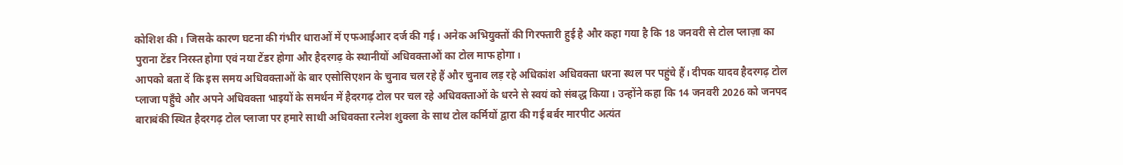कोशिश की। जिसके कारण घटना की गंभीर धाराओं में एफआईआर दर्ज की गई। अनेक अभियुक्तों की गिरफ्तारी हुई है और कहा गया है कि 18 जनवरी से टोल प्लाज़ा का पुराना टेंडर निरस्त होगा एवं नया टेंडर होगा और हैदरगढ़ के स्थानीयों अधिवक्ताओं का टोल माफ होगा।
आपको बता दें कि इस समय अधिवक्ताओं के बार एसोसिएशन के चुनाव चल रहे हैं और चुनाव लड़ रहे अधिकांश अधिवक्ता धरना स्थल पर पहुंचे हैं। दीपक यादव हैदरगढ़ टोल प्लाजा पहुँचे और अपने अधिवक्ता भाइयों के समर्थन में हैदरगढ़ टोल पर चल रहे अधिवक्ताओं के धरने से स्वयं को संबद्ध किया। उन्होंने कहा कि 14 जनवरी 2026 को जनपद बाराबंकी स्थित हैदरगढ़ टोल प्लाजा पर हमारे साथी अधिवक्ता रत्नेश शुक्ला के साथ टोल कर्मियों द्वारा की गई बर्बर मारपीट अत्यंत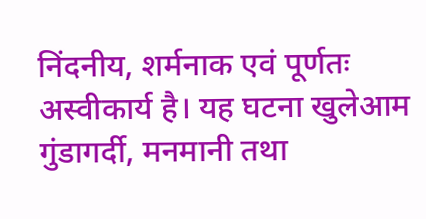निंदनीय, शर्मनाक एवं पूर्णतः अस्वीकार्य है। यह घटना खुलेआम गुंडागर्दी, मनमानी तथा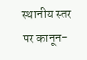स्थानीय स्तर पर कानून-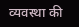व्यवस्था की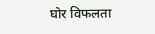घोर विफलता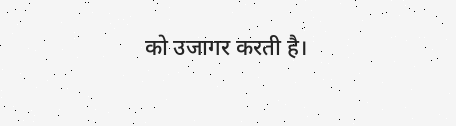को उजागर करती है।